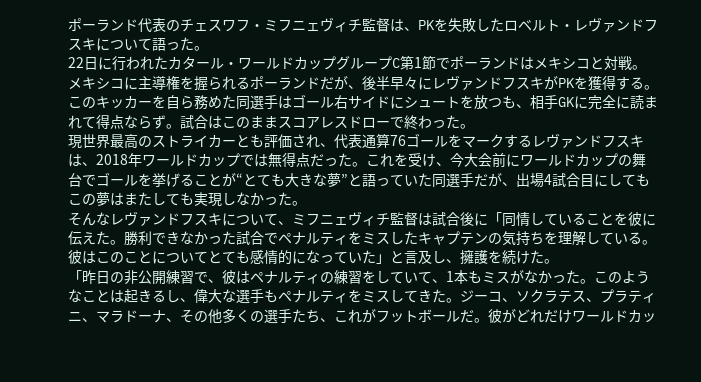ポーランド代表のチェスワフ・ミフニェヴィチ監督は、PKを失敗したロベルト・レヴァンドフスキについて語った。
22日に行われたカタール・ワールドカップグループC第1節でポーランドはメキシコと対戦。メキシコに主導権を握られるポーランドだが、後半早々にレヴァンドフスキがPKを獲得する。このキッカーを自ら務めた同選手はゴール右サイドにシュートを放つも、相手GKに完全に読まれて得点ならず。試合はこのままスコアレスドローで終わった。
現世界最高のストライカーとも評価され、代表通算76ゴールをマークするレヴァンドフスキは、2018年ワールドカップでは無得点だった。これを受け、今大会前にワールドカップの舞台でゴールを挙げることが“とても大きな夢”と語っていた同選手だが、出場4試合目にしてもこの夢はまたしても実現しなかった。
そんなレヴァンドフスキについて、ミフニェヴィチ監督は試合後に「同情していることを彼に伝えた。勝利できなかった試合でペナルティをミスしたキャプテンの気持ちを理解している。彼はこのことについてとても感情的になっていた」と言及し、擁護を続けた。
「昨日の非公開練習で、彼はペナルティの練習をしていて、1本もミスがなかった。このようなことは起きるし、偉大な選手もペナルティをミスしてきた。ジーコ、ソクラテス、プラティニ、マラドーナ、その他多くの選手たち、これがフットボールだ。彼がどれだけワールドカッ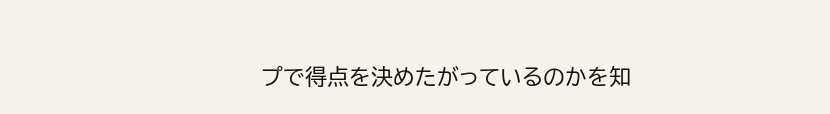プで得点を決めたがっているのかを知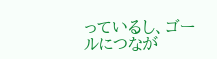っているし、ゴールにつなが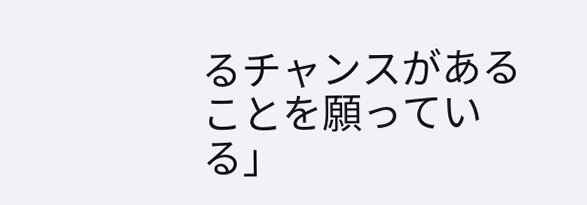るチャンスがあることを願っている」